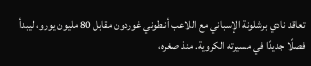تعاقد نادي برشلونة الإسباني مع اللاعب أنـطوني غوردون مقابل 80 مليون يورو، ليبدأ فصلًا جديدًا في مسيرته الكروية. منذ صغره،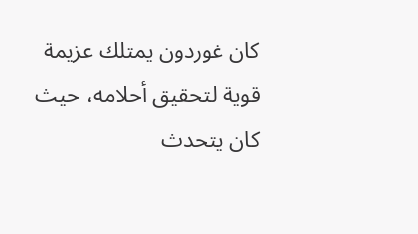كان غوردون يمتلك عزيمة قوية لتحقيق أحلامه، حيث كان يتحدث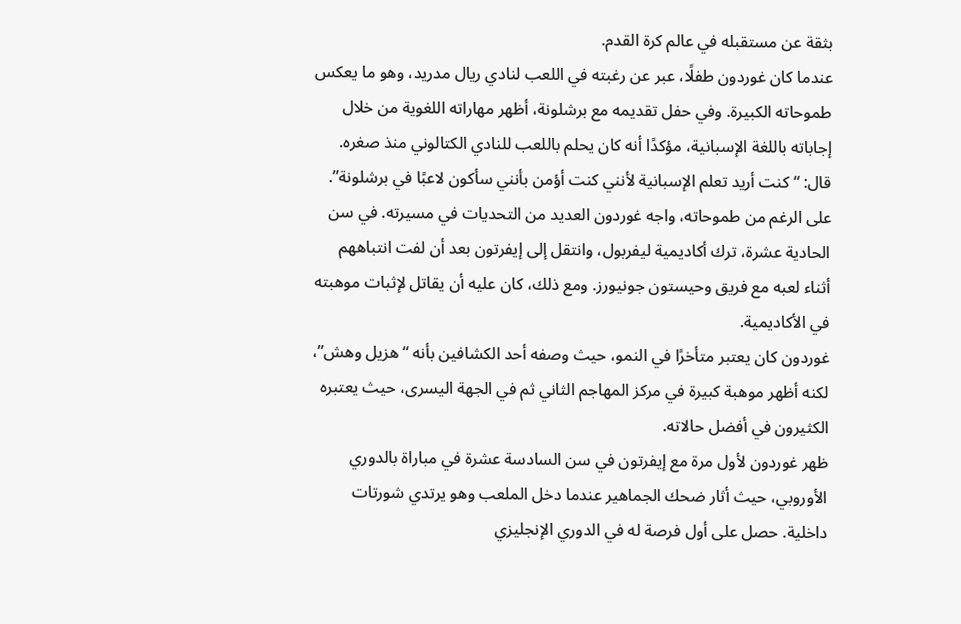بثقة عن مستقبله في عالم كرة القدم.
عندما كان غوردون طفلًا، عبر عن رغبته في اللعب لنادي ريال مدريد، وهو ما يعكس طموحاته الكبيرة. وفي حفل تقديمه مع برشلونة، أظهر مهاراته اللغوية من خلال إجاباته باللغة الإسبانية، مؤكدًا أنه كان يحلم باللعب للنادي الكتالوني منذ صغره. قال: “كنت أريد تعلم الإسبانية لأنني كنت أؤمن بأنني سأكون لاعبًا في برشلونة”.
على الرغم من طموحاته، واجه غوردون العديد من التحديات في مسيرته. في سن الحادية عشرة، ترك أكاديمية ليفربول، وانتقل إلى إيفرتون بعد أن لفت انتباههم أثناء لعبه مع فريق وحيستون جونيورز. ومع ذلك، كان عليه أن يقاتل لإثبات موهبته في الأكاديمية.
غوردون كان يعتبر متأخرًا في النمو، حيث وصفه أحد الكشافين بأنه “هزيل وهش”، لكنه أظهر موهبة كبيرة في مركز المهاجم الثاني ثم في الجهة اليسرى، حيث يعتبره الكثيرون في أفضل حالاته.
ظهر غوردون لأول مرة مع إيفرتون في سن السادسة عشرة في مباراة بالدوري الأوروبي، حيث أثار ضحك الجماهير عندما دخل الملعب وهو يرتدي شورتات داخلية. حصل على أول فرصة له في الدوري الإنجليزي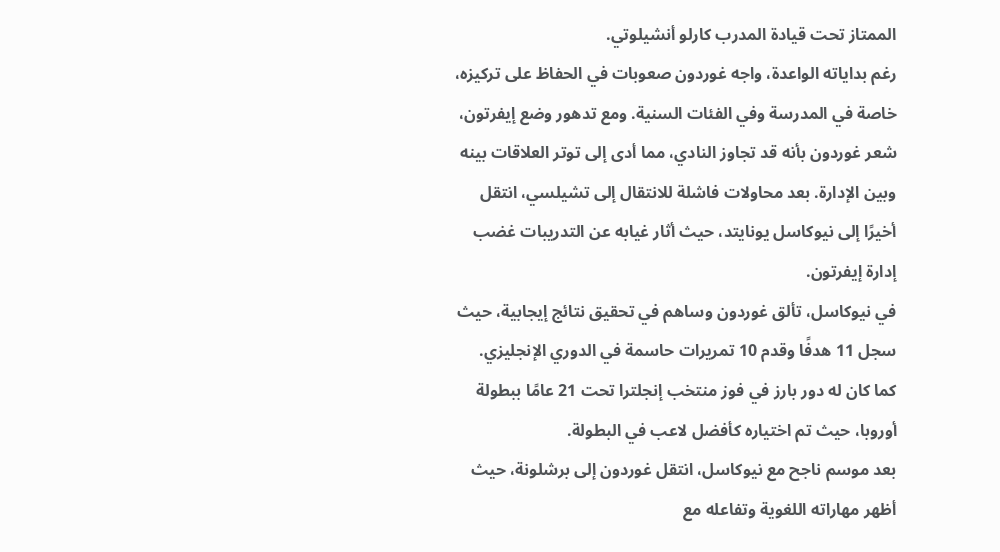الممتاز تحت قيادة المدرب كارلو أنشيلوتي.
رغم بداياته الواعدة، واجه غوردون صعوبات في الحفاظ على تركيزه، خاصة في المدرسة وفي الفئات السنية. ومع تدهور وضع إيفرتون، شعر غوردون بأنه قد تجاوز النادي، مما أدى إلى توتر العلاقات بينه وبين الإدارة. بعد محاولات فاشلة للانتقال إلى تشيلسي، انتقل أخيرًا إلى نيوكاسل يونايتد، حيث أثار غيابه عن التدريبات غضب إدارة إيفرتون.
في نيوكاسل، تألق غوردون وساهم في تحقيق نتائج إيجابية، حيث سجل 11 هدفًا وقدم 10 تمريرات حاسمة في الدوري الإنجليزي. كما كان له دور بارز في فوز منتخب إنجلترا تحت 21 عامًا ببطولة أوروبا، حيث تم اختياره كأفضل لاعب في البطولة.
بعد موسم ناجح مع نيوكاسل، انتقل غوردون إلى برشلونة، حيث أظهر مهاراته اللغوية وتفاعله مع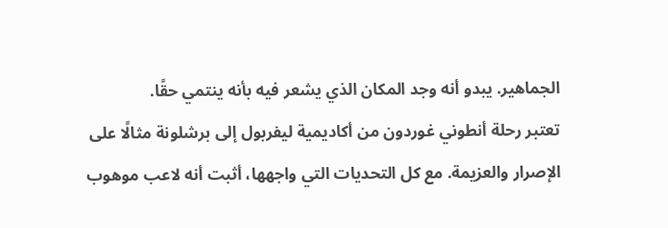الجماهير. يبدو أنه وجد المكان الذي يشعر فيه بأنه ينتمي حقًا.
تعتبر رحلة أنطوني غوردون من أكاديمية ليفربول إلى برشلونة مثالًا على الإصرار والعزيمة. مع كل التحديات التي واجهها، أثبت أنه لاعب موهوب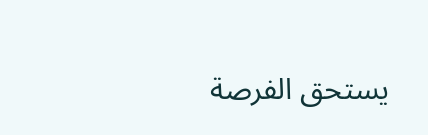يستحق الفرصة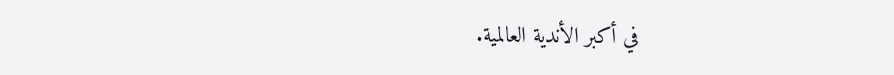في أكبر الأندية العالمية.